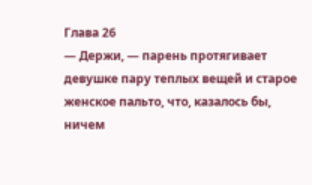Глава 26
— Держи, — парень протягивает девушке пару теплых вещей и старое женское пальто, что, казалось бы, ничем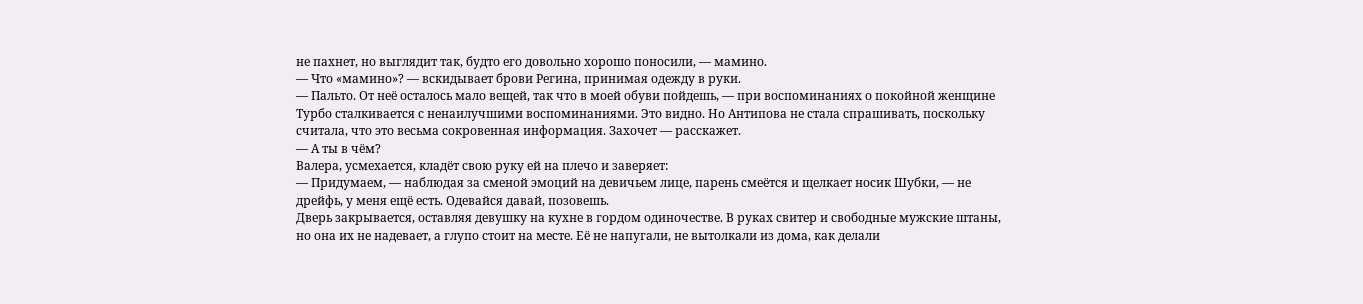не пахнет, но выглядит так, будто его довольно хорошо поносили, — мамино.
— Что «мамино»? — вскидывает брови Регина, принимая одежду в руки.
— Пальто. От неё осталось мало вещей, так что в моей обуви пойдешь, — при воспоминаниях о покойной женщине Турбо сталкивается с ненаилучшими воспоминаниями. Это видно. Но Антипова не стала спрашивать, поскольку считала, что это весьма сокровенная информация. Захочет — расскажет.
— А ты в чём?
Валера, усмехается, кладёт свою руку ей на плечо и заверяет:
— Придумаем, — наблюдая за сменой эмоций на девичьем лице, парень смеётся и щелкает носик Шубки, — не дрейфь, у меня ещё есть. Одевайся давай, позовешь.
Дверь закрывается, оставляя девушку на кухне в гордом одиночестве. В руках свитер и свободные мужские штаны, но она их не надевает, а глупо стоит на месте. Её не напугали, не вытолкали из дома, как делали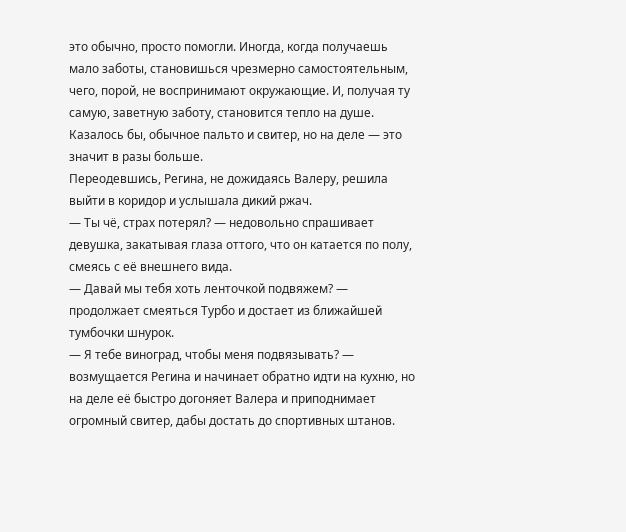это обычно, просто помогли. Иногда, когда получаешь мало заботы, становишься чрезмерно самостоятельным, чего, порой, не воспринимают окружающие. И, получая ту самую, заветную заботу, становится тепло на душе. Казалось бы, обычное пальто и свитер, но на деле — это значит в разы больше.
Переодевшись, Регина, не дожидаясь Валеру, решила выйти в коридор и услышала дикий ржач.
— Ты чё, страх потерял? — недовольно спрашивает девушка, закатывая глаза оттого, что он катается по полу, смеясь с её внешнего вида.
— Давай мы тебя хоть ленточкой подвяжем? — продолжает смеяться Турбо и достает из ближайшей тумбочки шнурок.
— Я тебе виноград, чтобы меня подвязывать? — возмущается Регина и начинает обратно идти на кухню, но на деле её быстро догоняет Валера и приподнимает огромный свитер, дабы достать до спортивных штанов.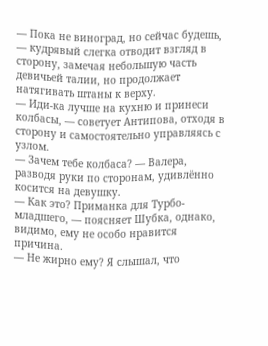— Пока не виноград, но сейчас будешь, — кудрявый слегка отводит взгляд в сторону, замечая небольшую часть девичьей талии, но продолжает натягивать штаны к верху.
— Иди-ка лучше на кухню и принеси колбасы, — советует Антипова, отходя в сторону и самостоятельно управляясь с узлом.
— Зачем тебе колбаса? — Валера, разводя руки по сторонам, удивлённо косится на девушку.
— Как это? Приманка для Турбо-младшего, — поясняет Шубка, однако, видимо, ему не особо нравится причина.
— Не жирно ему? Я слышал, что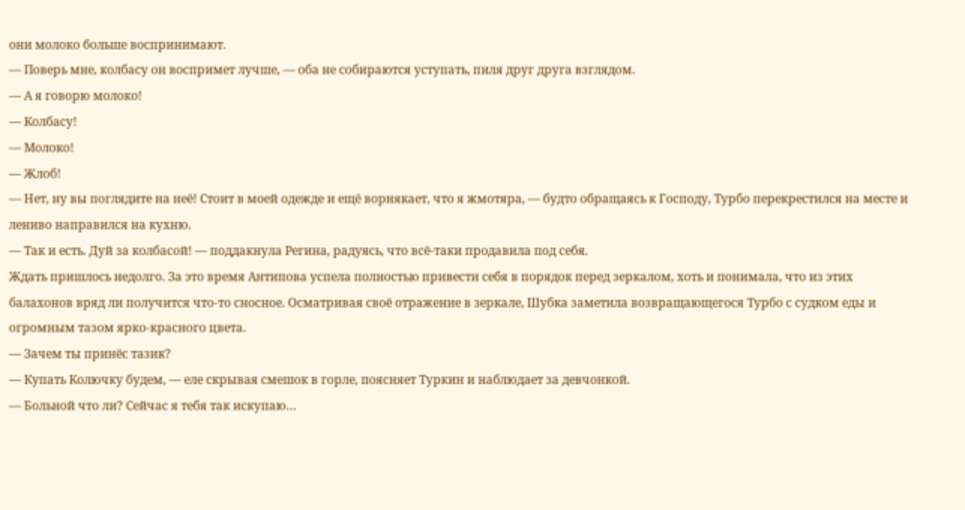они молоко больше воспринимают.
— Поверь мне, колбасу он воспримет лучше, — оба не собираются уступать, пиля друг друга взглядом.
— А я говорю молоко!
— Колбасу!
— Молоко!
— Жлоб!
— Нет, ну вы поглядите на неё! Стоит в моей одежде и ещё ворнякает, что я жмотяра, — будто обращаясь к Господу, Турбо перекрестился на месте и лениво направился на кухню.
— Так и есть. Дуй за колбасой! — поддакнула Регина, радуясь, что всё-таки продавила под себя.
Ждать пришлось недолго. За это время Антипова успела полностью привести себя в порядок перед зеркалом, хоть и понимала, что из этих балахонов вряд ли получится что-то сносное. Осматривая своё отражение в зеркале, Шубка заметила возвращающегося Турбо с судком еды и огромным тазом ярко-красного цвета.
— Зачем ты принёс тазик?
— Купать Колючку будем, — еле скрывая смешок в горле, поясняет Туркин и наблюдает за девчонкой.
— Больной что ли? Сейчас я тебя так искупаю…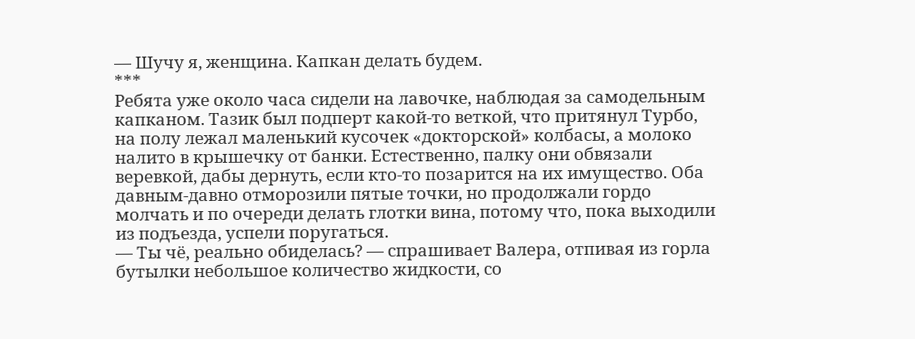— Шучу я, женщина. Капкан делать будем.
***
Ребята уже около часа сидели на лавочке, наблюдая за самодельным капканом. Тазик был подперт какой-то веткой, что притянул Турбо, на полу лежал маленький кусочек «докторской» колбасы, а молоко налито в крышечку от банки. Естественно, палку они обвязали веревкой, дабы дернуть, если кто-то позарится на их имущество. Оба давным-давно отморозили пятые точки, но продолжали гордо молчать и по очереди делать глотки вина, потому что, пока выходили из подъезда, успели поругаться.
— Ты чё, реально обиделась? — спрашивает Валера, отпивая из горла бутылки небольшое количество жидкости, со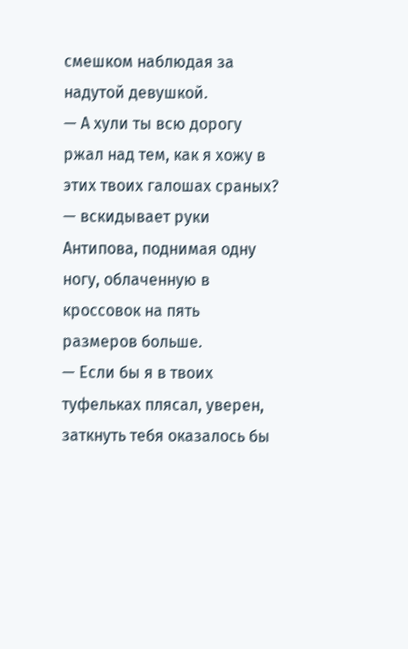смешком наблюдая за надутой девушкой.
— А хули ты всю дорогу ржал над тем, как я хожу в этих твоих галошах сраных? — вскидывает руки Антипова, поднимая одну ногу, облаченную в кроссовок на пять размеров больше.
— Если бы я в твоих туфельках плясал, уверен, заткнуть тебя оказалось бы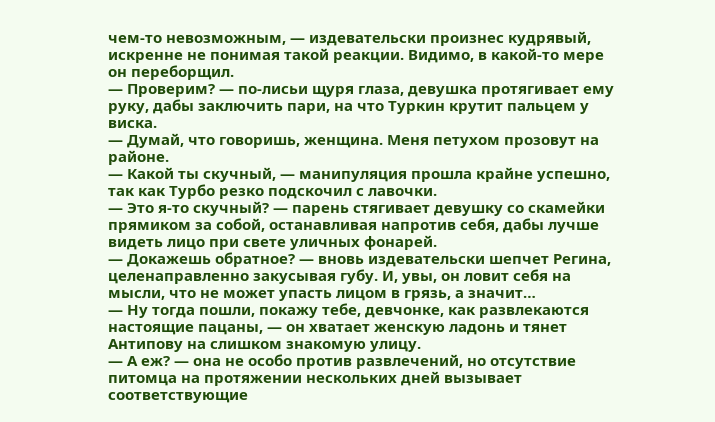чем-то невозможным, — издевательски произнес кудрявый, искренне не понимая такой реакции. Видимо, в какой-то мере он переборщил.
— Проверим? — по-лисьи щуря глаза, девушка протягивает ему руку, дабы заключить пари, на что Туркин крутит пальцем у виска.
— Думай, что говоришь, женщина. Меня петухом прозовут на районе.
— Какой ты скучный, — манипуляция прошла крайне успешно, так как Турбо резко подскочил с лавочки.
— Это я-то скучный? — парень стягивает девушку со скамейки прямиком за собой, останавливая напротив себя, дабы лучше видеть лицо при свете уличных фонарей.
— Докажешь обратное? — вновь издевательски шепчет Регина, целенаправленно закусывая губу. И, увы, он ловит себя на мысли, что не может упасть лицом в грязь, а значит…
— Ну тогда пошли, покажу тебе, девчонке, как развлекаются настоящие пацаны, — он хватает женскую ладонь и тянет Антипову на слишком знакомую улицу.
— А еж? — она не особо против развлечений, но отсутствие питомца на протяжении нескольких дней вызывает соответствующие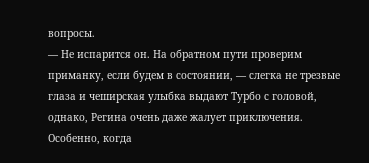вопросы.
— Не испарится он. На обратном пути проверим приманку, если будем в состоянии, — слегка не трезвые глаза и чеширская улыбка выдают Турбо с головой, однако, Регина очень даже жалует приключения. Особенно, когда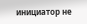инициатор не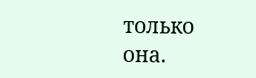только она.